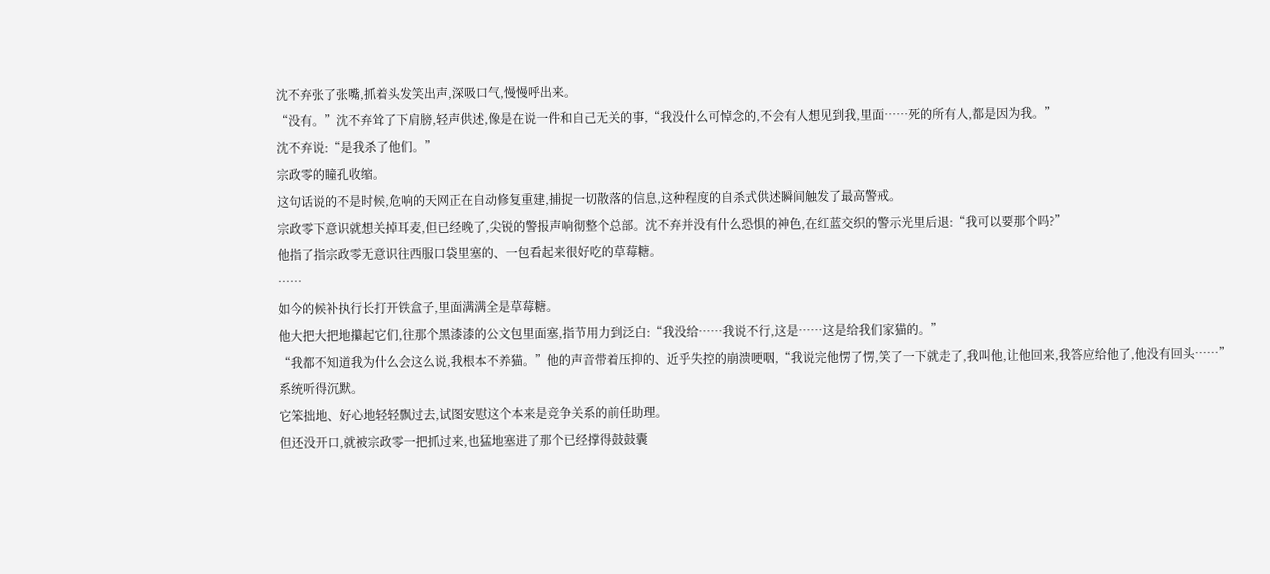沈不弃张了张嘴,抓着头发笑出声,深吸口气,慢慢呼出来。
“没有。”沈不弃耸了下肩膀,轻声供述,像是在说一件和自己无关的事,“我没什么可悼念的,不会有人想见到我,里面……死的所有人,都是因为我。”
沈不弃说:“是我杀了他们。”
宗政零的瞳孔收缩。
这句话说的不是时候,危响的天网正在自动修复重建,捕捉一切散落的信息,这种程度的自杀式供述瞬间触发了最高警戒。
宗政零下意识就想关掉耳麦,但已经晚了,尖锐的警报声响彻整个总部。沈不弃并没有什么恐惧的神色,在红蓝交织的警示光里后退:“我可以要那个吗?”
他指了指宗政零无意识往西服口袋里塞的、一包看起来很好吃的草莓糖。
……
如今的候补执行长打开铁盒子,里面满满全是草莓糖。
他大把大把地攥起它们,往那个黑漆漆的公文包里面塞,指节用力到泛白:“我没给……我说不行,这是……这是给我们家猫的。”
“我都不知道我为什么会这么说,我根本不养猫。”他的声音带着压抑的、近乎失控的崩溃哽咽,“我说完他愣了愣,笑了一下就走了,我叫他,让他回来,我答应给他了,他没有回头……”
系统听得沉默。
它笨拙地、好心地轻轻飘过去,试图安慰这个本来是竞争关系的前任助理。
但还没开口,就被宗政零一把抓过来,也猛地塞进了那个已经撑得鼓鼓囊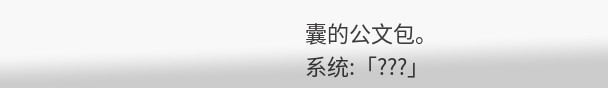囊的公文包。
系统:「???」